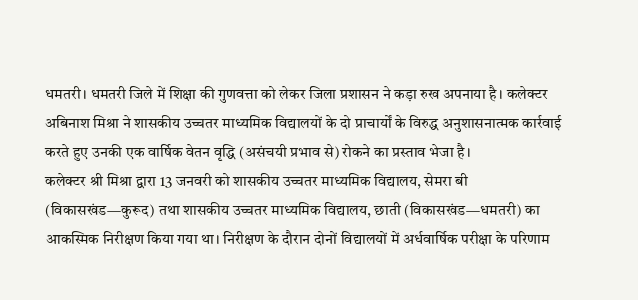धमतरी। धमतरी जिले में शिक्षा की गुणवत्ता को लेकर जिला प्रशासन ने कड़ा रुख अपनाया है। कलेक्टर अबिनाश मिश्रा ने शासकीय उच्चतर माध्यमिक विद्यालयों के दो प्राचार्यों के विरुद्ध अनुशासनात्मक कार्रवाई करते हुए उनकी एक वार्षिक वेतन वृद्धि (असंचयी प्रभाव से) रोकने का प्रस्ताव भेजा है।
कलेक्टर श्री मिश्रा द्वारा 13 जनवरी को शासकीय उच्चतर माध्यमिक विद्यालय, सेमरा बी (विकासखंड—कुरूद) तथा शासकीय उच्चतर माध्यमिक विद्यालय, छाती (विकासखंड—धमतरी) का आकस्मिक निरीक्षण किया गया था। निरीक्षण के दौरान दोनों विद्यालयों में अर्धवार्षिक परीक्षा के परिणाम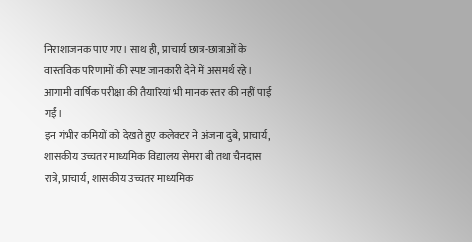निराशाजनक पाए गए। साथ ही, प्राचार्य छात्र-छात्राओं के वास्तविक परिणामों की स्पष्ट जानकारी देने में असमर्थ रहे। आगामी वार्षिक परीक्षा की तैयारियां भी मानक स्तर की नहीं पाई गईं।
इन गंभीर कमियों को देखते हुए कलेक्टर ने अंजना दुबे, प्राचार्य, शासकीय उच्चतर माध्यमिक विद्यालय सेमरा बी तथा चैनदास रात्रे, प्राचार्य, शासकीय उच्चतर माध्यमिक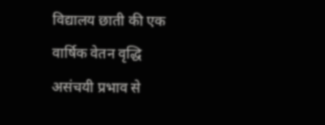विद्यालय छाती की एक वार्षिक वेतन वृद्धि असंचयी प्रभाव से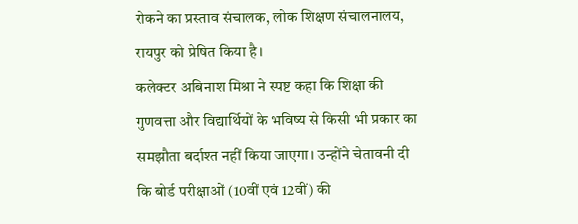रोकने का प्रस्ताव संचालक, लोक शिक्षण संचालनालय, रायपुर को प्रेषित किया है।
कलेक्टर अबिनाश मिश्रा ने स्पष्ट कहा कि शिक्षा की गुणवत्ता और विद्यार्थियों के भविष्य से किसी भी प्रकार का समझौता बर्दाश्त नहीं किया जाएगा। उन्होंने चेतावनी दी कि बोर्ड परीक्षाओं (10वीं एवं 12वीं) की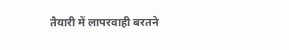तैयारी में लापरवाही बरतने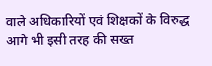वाले अधिकारियों एवं शिक्षकों के विरुद्ध आगे भी इसी तरह की सख्त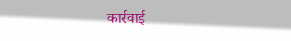कार्रवाई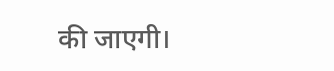की जाएगी।